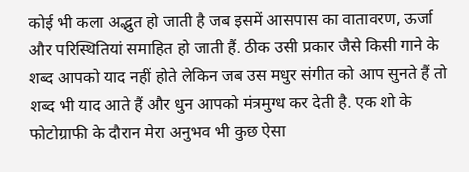कोई भी कला अद्भुत हो जाती है जब इसमें आसपास का वातावरण, ऊर्जा और परिस्थितियां समाहित हो जाती हैं. ठीक उसी प्रकार जैसे किसी गाने के शब्द आपको याद नहीं होते लेकिन जब उस मधुर संगीत को आप सुनते हैं तो शब्द भी याद आते हैं और धुन आपको मंत्रमुग्ध कर देती है. एक शो के फोटोग्राफी के दौरान मेरा अनुभव भी कुछ ऐसा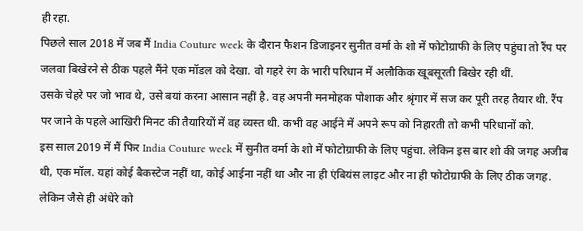ही रहा.
पिछले साल 2018 में जब मैं India Couture week के दौरान फैशन डिजाइनर सुनीत वर्मा के शो में फोटोग्राफी के लिए पहुंचा तो रैंप पर जलवा बिखेरने से ठीक पहले मैंने एक मॉडल को देखा. वो गहरे रंग के भारी परिधान में अलौकिक खूबसूरती बिखेर रही थीं.
उसके चेहरे पर जो भाव थे, उसे बयां करना आसान नहीं है. वह अपनी मनमोहक पोशाक और श्रृंगार में सज कर पूरी तरह तैयार थी. रैंप पर जाने के पहले आखिरी मिनट की तैयारियों में वह व्यस्त थी. कभी वह आईने में अपने रूप को निहारती तो कभी परिधानों को.
इस साल 2019 में मैं फिर India Couture week में सुनीत वर्मा के शो में फोटोग्राफी के लिए पहुंचा. लेकिन इस बार शो की जगह अजीब थी, एक मॉल. यहां कोई बैकस्टेज नहीं था, कोई आईना नहीं था और ना ही एंबियंस लाइट और ना ही फोटोग्राफी के लिए ठीक जगह. लेकिन जैसे ही अंधेरे को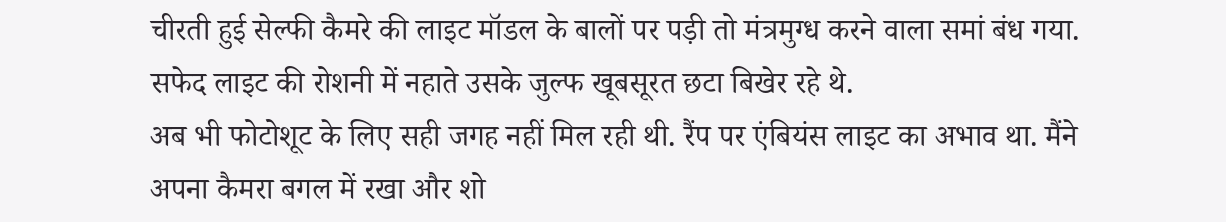चीरती हुई सेल्फी कैमरे की लाइट मॉडल के बालों पर पड़ी तो मंत्रमुग्ध करने वाला समां बंध गया. सफेद लाइट की रोशनी में नहाते उसके जुल्फ खूबसूरत छटा बिखेर रहे थे.
अब भी फोटोशूट के लिए सही जगह नहीं मिल रही थी. रैंप पर एंबियंस लाइट का अभाव था. मैंने अपना कैमरा बगल में रखा और शो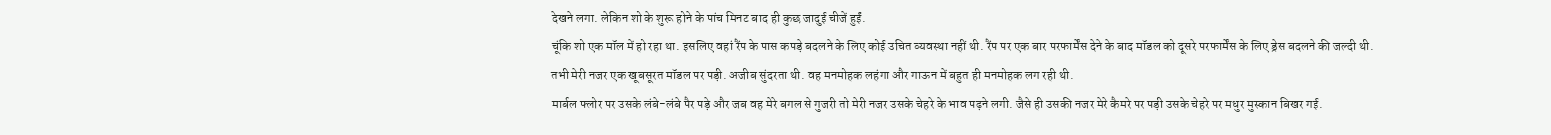देखने लगा. लेकिन शो के शुरू होने के पांच मिनट बाद ही कुछ जादुई चीजें हुईं.
चूंकि शो एक मॉल में हो रहा था. इसलिए वहां रैंप के पास कपड़े बदलने के लिए कोई उचित व्यवस्था नहीं थी. रैंप पर एक बार परफार्मेंस देने के बाद मॉडल को दूसरे परफार्मेंस के लिए ड्रेस बदलने की जल्दी थी.
तभी मेरी नजर एक खूबसूरत मॉडल पर पड़ी. अजीब सुंदरता थी. वह मनमोहक लहंगा और गाऊन में बहुत ही मनमोहक लग रही थी.
मार्बल फ्लोर पर उसके लंबे-लंबे पैर पड़े और जब वह मेरे बगल से गुजरी तो मेरी नजर उसके चेहरे के भाव पढ़ने लगी. जैसे ही उसकी नजर मेरे कैमरे पर पड़ी उसके चेहरे पर मधुर मुस्कान बिखर गई.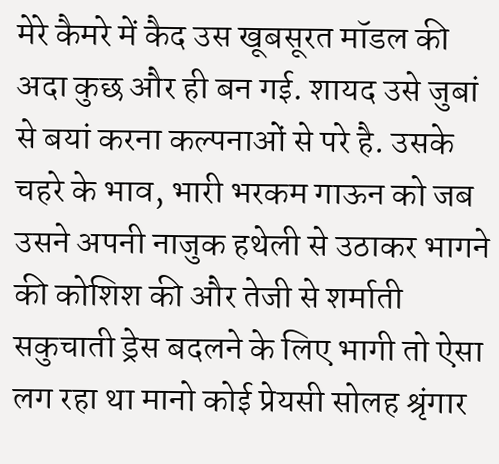मेरे कैमरे में कैद उस खूबसूरत मॉडल की अदा कुछ और ही बन गई. शायद उसे जुबां से बयां करना कल्पनाओं से परे है. उसके चहरे के भाव, भारी भरकम गाऊन को जब उसने अपनी नाजुक हथेली से उठाकर भागने की कोशिश की और तेजी से शर्माती सकुचाती ड्रेस बदलने के लिए भागी तो ऐसा लग रहा था मानो कोई प्रेयसी सोलह श्रृंगार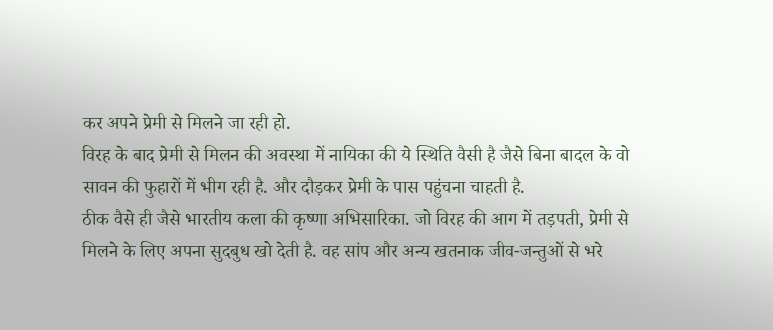कर अपने प्रेमी से मिलने जा रही हो.
विरह के बाद प्रेमी से मिलन की अवस्था में नायिका की ये स्थिति वैसी है जैसे बिना बादल के वो सावन की फुहारों में भीग रही है. और दौड़कर प्रेमी के पास पहुंचना चाहती है.
ठीक वैसे ही जैसे भारतीय कला की कृष्णा अभिसारिका. जो विरह की आग में तड़पती, प्रेमी से मिलने के लिए अपना सुदबुध खो देती है. वह सांप और अन्य खतनाक जीव-जन्तुओं से भरे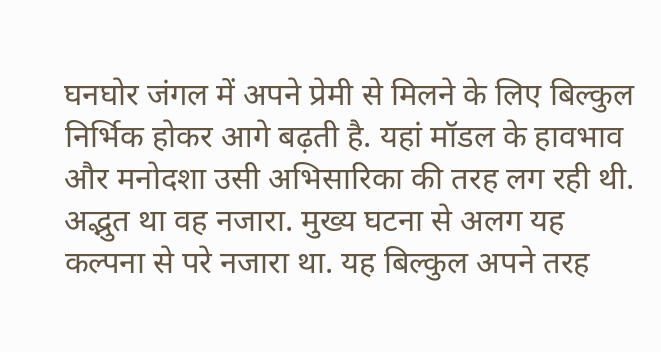घनघोर जंगल में अपने प्रेमी से मिलने के लिए बिल्कुल निर्भिक होकर आगे बढ़ती है. यहां मॉडल के हावभाव और मनोदशा उसी अभिसारिका की तरह लग रही थी.
अद्भुत था वह नजारा. मुख्य घटना से अलग यह कल्पना से परे नजारा था. यह बिल्कुल अपने तरह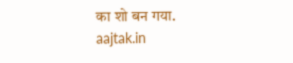का शो बन गया.
aajtak.in